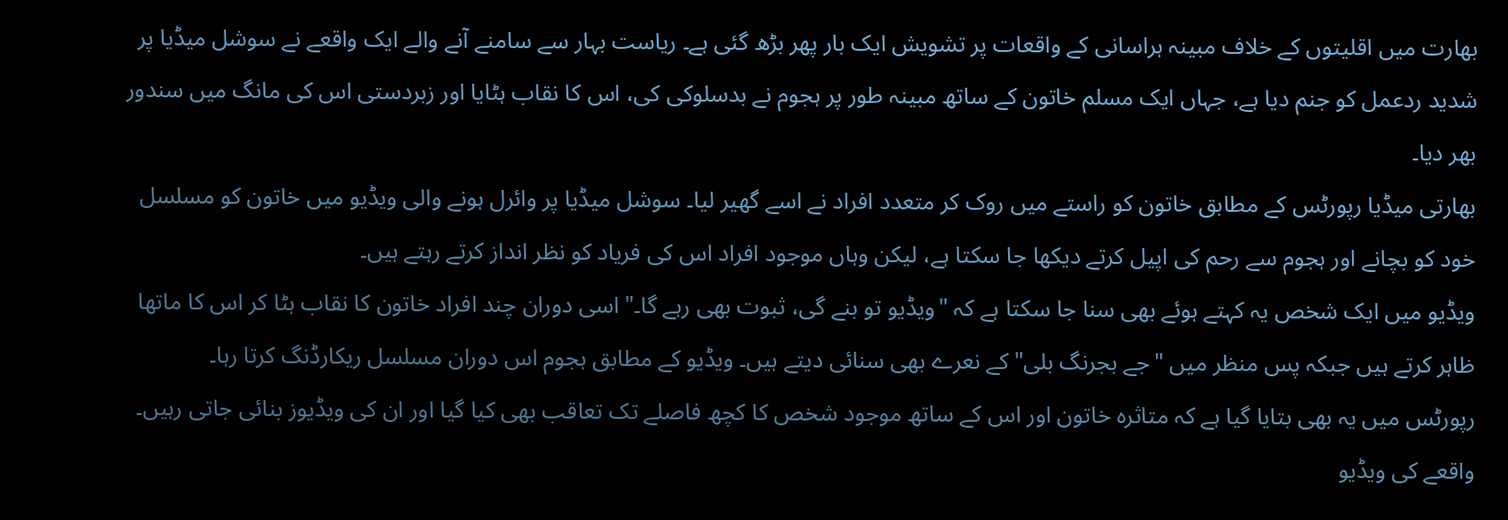بھارت میں اقلیتوں کے خلاف مبینہ ہراسانی کے واقعات پر تشویش ایک بار پھر بڑھ گئی ہے۔ ریاست بہار سے سامنے آنے والے ایک واقعے نے سوشل میڈیا پر شدید ردعمل کو جنم دیا ہے، جہاں ایک مسلم خاتون کے ساتھ مبینہ طور پر ہجوم نے بدسلوکی کی، اس کا نقاب ہٹایا اور زبردستی اس کی مانگ میں سندور بھر دیا۔
بھارتی میڈیا رپورٹس کے مطابق خاتون کو راستے میں روک کر متعدد افراد نے اسے گھیر لیا۔ سوشل میڈیا پر وائرل ہونے والی ویڈیو میں خاتون کو مسلسل خود کو بچانے اور ہجوم سے رحم کی اپیل کرتے دیکھا جا سکتا ہے، لیکن وہاں موجود افراد اس کی فریاد کو نظر انداز کرتے رہتے ہیں۔
ویڈیو میں ایک شخص یہ کہتے ہوئے بھی سنا جا سکتا ہے کہ "ویڈیو تو بنے گی، ثبوت بھی رہے گا۔" اسی دوران چند افراد خاتون کا نقاب ہٹا کر اس کا ماتھا ظاہر کرتے ہیں جبکہ پس منظر میں "جے بجرنگ بلی" کے نعرے بھی سنائی دیتے ہیں۔ ویڈیو کے مطابق ہجوم اس دوران مسلسل ریکارڈنگ کرتا رہا۔
رپورٹس میں یہ بھی بتایا گیا ہے کہ متاثرہ خاتون اور اس کے ساتھ موجود شخص کا کچھ فاصلے تک تعاقب بھی کیا گیا اور ان کی ویڈیوز بنائی جاتی رہیں۔ واقعے کی ویڈیو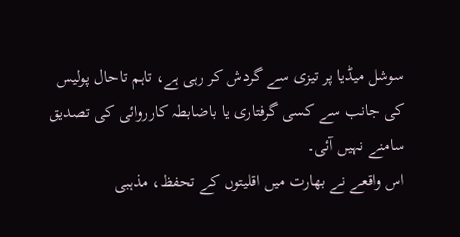سوشل میڈیا پر تیزی سے گردش کر رہی ہے، تاہم تاحال پولیس کی جانب سے کسی گرفتاری یا باضابطہ کارروائی کی تصدیق سامنے نہیں آئی۔
اس واقعے نے بھارت میں اقلیتوں کے تحفظ، مذہبی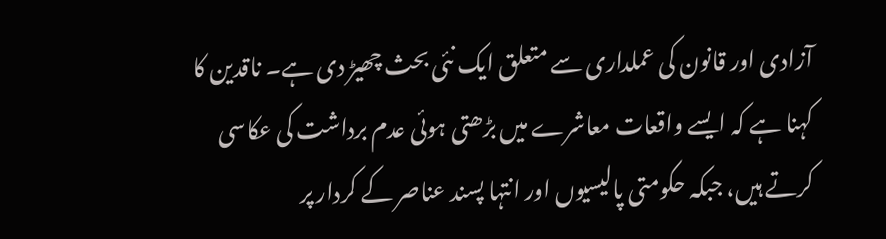آزادی اور قانون کی عملداری سے متعلق ایک نئی بحث چھیڑ دی ہے۔ ناقدین کا کہنا ہے کہ ایسے واقعات معاشرے میں بڑھتی ہوئی عدم برداشت کی عکاسی کرتے ہیں، جبکہ حکومتی پالیسیوں اور انتہا پسند عناصر کے کردار پر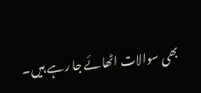بھی سوالات اٹھائے جا رہے ہیں۔